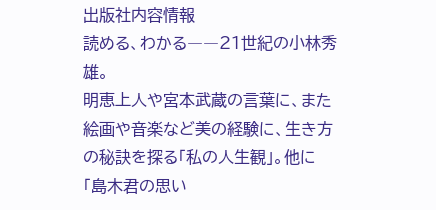出版社内容情報
読める、わかる――21世紀の小林秀雄。
明恵上人や宮本武蔵の言葉に、また絵画や音楽など美の経験に、生き方の秘訣を探る「私の人生観」。他に「島木君の思い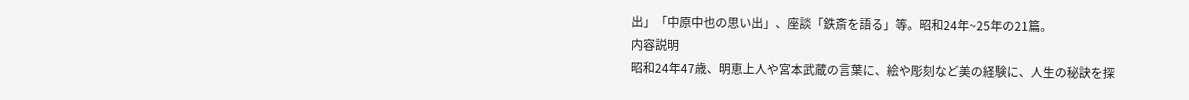出」「中原中也の思い出」、座談「鉄斎を語る」等。昭和24年~25年の21篇。
内容説明
昭和24年47歳、明恵上人や宮本武蔵の言葉に、絵や彫刻など美の経験に、人生の秘訣を探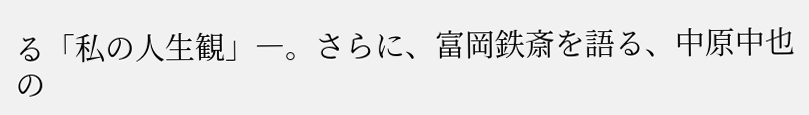る「私の人生観」―。さらに、富岡鉄斎を語る、中原中也の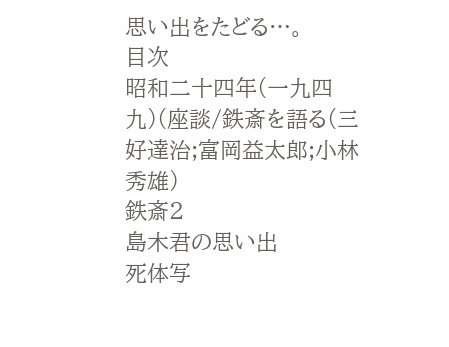思い出をたどる…。
目次
昭和二十四年(一九四九)(座談/鉄斎を語る(三好達治;富岡益太郎;小林秀雄)
鉄斎2
島木君の思い出
死体写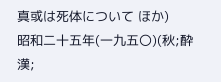真或は死体について ほか)
昭和二十五年(一九五〇)(秋;酔漢;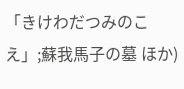「きけわだつみのこえ」;蘇我馬子の墓 ほか)